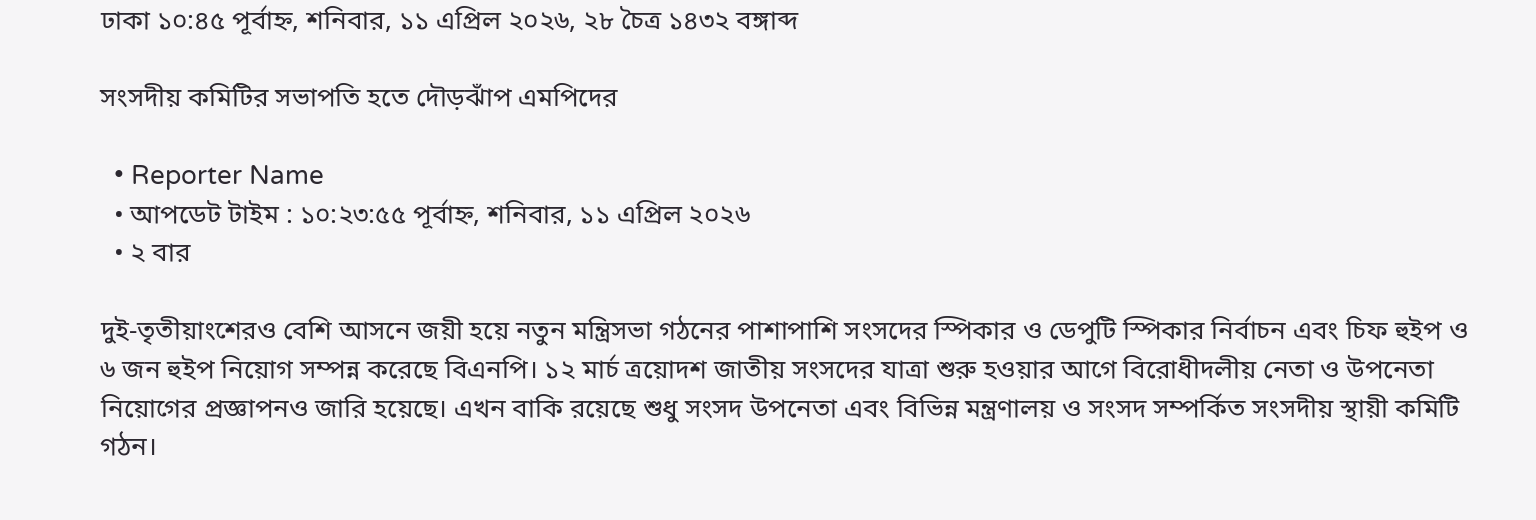ঢাকা ১০:৪৫ পূর্বাহ্ন, শনিবার, ১১ এপ্রিল ২০২৬, ২৮ চৈত্র ১৪৩২ বঙ্গাব্দ

সংসদীয় কমিটির সভাপতি হতে দৌড়ঝাঁপ এমপিদের

  • Reporter Name
  • আপডেট টাইম : ১০:২৩:৫৫ পূর্বাহ্ন, শনিবার, ১১ এপ্রিল ২০২৬
  • ২ বার

দুই-তৃতীয়াংশেরও বেশি আসনে জয়ী হয়ে নতুন মন্ত্রিসভা গঠনের পাশাপাশি সংসদের স্পিকার ও ডেপুটি স্পিকার নির্বাচন এবং চিফ হুইপ ও ৬ জন হুইপ নিয়োগ সম্পন্ন করেছে বিএনপি। ১২ মার্চ ত্রয়োদশ জাতীয় সংসদের যাত্রা শুরু হওয়ার আগে বিরোধীদলীয় নেতা ও উপনেতা নিয়োগের প্রজ্ঞাপনও জারি হয়েছে। এখন বাকি রয়েছে শুধু সংসদ উপনেতা এবং বিভিন্ন মন্ত্রণালয় ও সংসদ সম্পর্কিত সংসদীয় স্থায়ী কমিটি গঠন।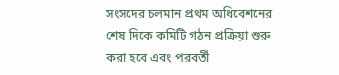সংসদের চলমান প্রথম অধিবেশনের শেষ দিকে কমিটি গঠন প্রক্রিয়া শুরু করা হবে এবং পরবর্তী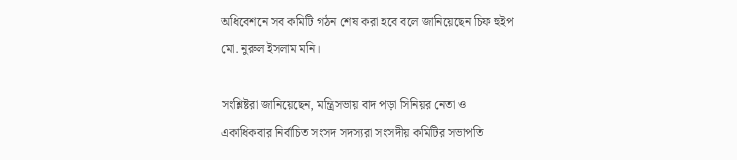অধিবেশনে সব কমিটি গঠন শেষ করা হবে বলে জানিয়েছেন চিফ হুইপ মো. নুরুল ইসলাম মনি।

সংশ্লিষ্টরা জানিয়েছেন, মন্ত্রিসভায় বাদ পড়া সিনিয়র নেতা ও একাধিকবার নির্বাচিত সংসদ সদস্যরা সংসদীয় কমিটির সভাপতি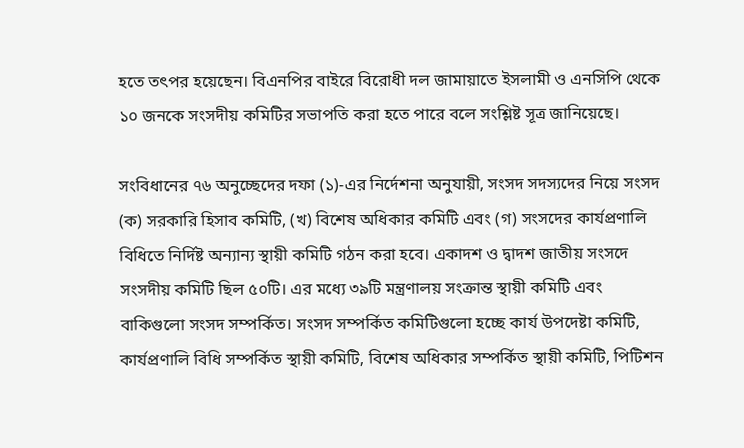হতে তৎপর হয়েছেন। বিএনপির বাইরে বিরোধী দল জামায়াতে ইসলামী ও এনসিপি থেকে ১০ জনকে সংসদীয় কমিটির সভাপতি করা হতে পারে বলে সংশ্লিষ্ট সূত্র জানিয়েছে।

সংবিধানের ৭৬ অনুচ্ছেদের দফা (১)-এর নির্দেশনা অনুযায়ী, সংসদ সদস্যদের নিয়ে সংসদ (ক) সরকারি হিসাব কমিটি, (খ) বিশেষ অধিকার কমিটি এবং (গ) সংসদের কার্যপ্রণালি বিধিতে নির্দিষ্ট অন্যান্য স্থায়ী কমিটি গঠন করা হবে। একাদশ ও দ্বাদশ জাতীয় সংসদে সংসদীয় কমিটি ছিল ৫০টি। এর মধ্যে ৩৯টি মন্ত্রণালয় সংক্রান্ত স্থায়ী কমিটি এবং বাকিগুলো সংসদ সম্পর্কিত। সংসদ সম্পর্কিত কমিটিগুলো হচ্ছে কার্য উপদেষ্টা কমিটি, কার্যপ্রণালি বিধি সম্পর্কিত স্থায়ী কমিটি, বিশেষ অধিকার সম্পর্কিত স্থায়ী কমিটি, পিটিশন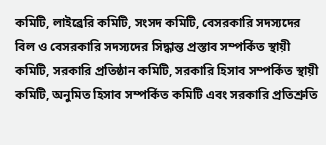কমিটি, লাইব্রেরি কমিটি, সংসদ কমিটি, বেসরকারি সদস্যদের বিল ও বেসরকারি সদস্যদের সিদ্ধান্ত প্রস্তাব সম্পর্কিত স্থায়ী কমিটি, সরকারি প্রতিষ্ঠান কমিটি, সরকারি হিসাব সম্পর্কিত স্থায়ী কমিটি, অনুমিত হিসাব সম্পর্কিত কমিটি এবং সরকারি প্রতিশ্রুতি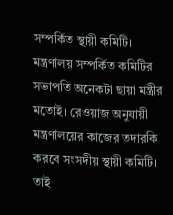সম্পর্কিত স্থায়ী কমিটি। মন্ত্রণালয় সম্পর্কিত কমিটির সভাপতি অনেকটা ছায়া মন্ত্রীর মতোই। রেওয়াজ অনুযায়ী মন্ত্রণালয়ের কাজের তদারকি করবে সংসদীয় স্থায়ী কমিটি। তাই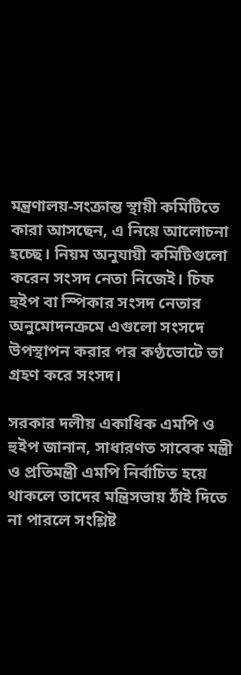মন্ত্রণালয়-সংক্রান্ত স্থায়ী কমিটিতে কারা আসছেন, এ নিয়ে আলোচনা হচ্ছে। নিয়ম অনুযায়ী কমিটিগুলো করেন সংসদ নেতা নিজেই। চিফ হুইপ বা স্পিকার সংসদ নেতার অনুমোদনক্রমে এগুলো সংসদে উপস্থাপন করার পর কণ্ঠভোটে তা গ্রহণ করে সংসদ।

সরকার দলীয় একাধিক এমপি ও হুইপ জানান, সাধারণত সাবেক মন্ত্রী ও প্রতিমন্ত্রী এমপি নির্বাচিত হয়ে থাকলে তাদের মন্ত্রিসভায় ঠাঁই দিতে না পারলে সংশ্লিষ্ট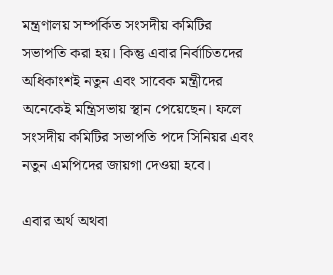মন্ত্রণালয় সম্পর্কিত সংসদীয় কমিটির সভাপতি করা হয়। কিন্তু এবার নির্বাচিতদের অধিকাংশই নতুন এবং সাবেক মন্ত্রীদের অনেকেই মন্ত্রিসভায় স্থান পেয়েছেন। ফলে সংসদীয় কমিটির সভাপতি পদে সিনিয়র এবং নতুন এমপিদের জায়গা দেওয়া হবে।

এবার অর্থ অথবা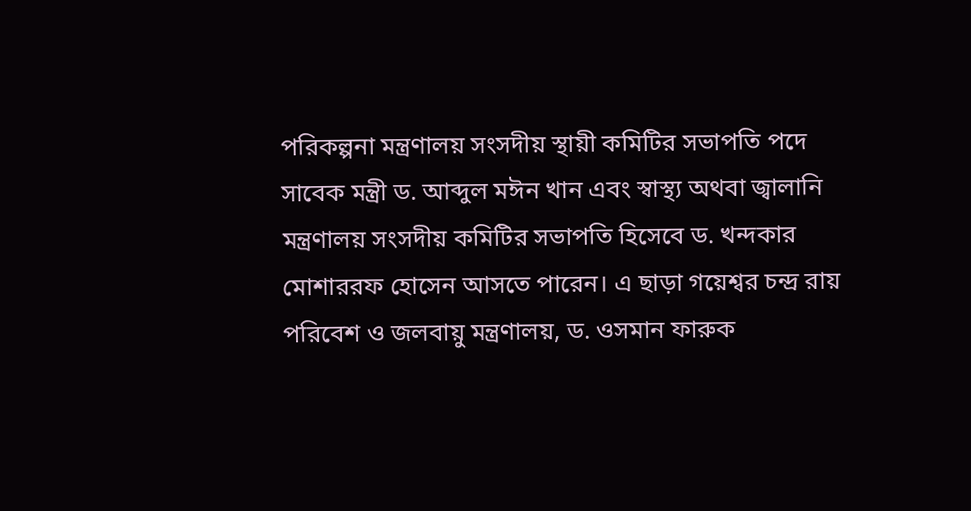পরিকল্পনা মন্ত্রণালয় সংসদীয় স্থায়ী কমিটির সভাপতি পদে সাবেক মন্ত্রী ড. আব্দুল মঈন খান এবং স্বাস্থ্য অথবা জ্বালানি মন্ত্রণালয় সংসদীয় কমিটির সভাপতি হিসেবে ড. খন্দকার মোশাররফ হোসেন আসতে পারেন। এ ছাড়া গয়েশ্বর চন্দ্র রায় পরিবেশ ও জলবায়ু মন্ত্রণালয়, ড. ওসমান ফারুক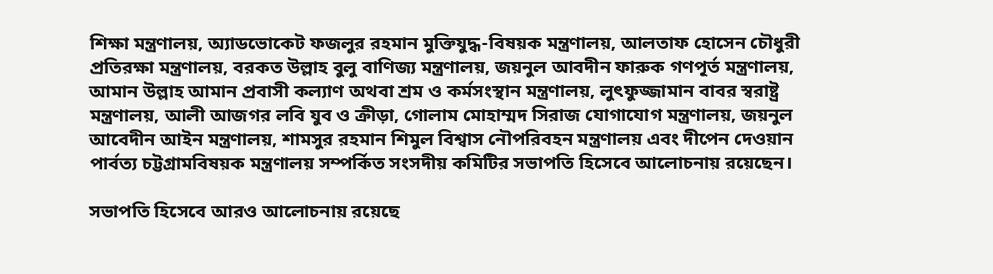শিক্ষা মন্ত্রণালয়, অ্যাডভোকেট ফজলুর রহমান মুক্তিযুদ্ধ-বিষয়ক মন্ত্রণালয়, আলতাফ হোসেন চৌধুরী প্রতিরক্ষা মন্ত্রণালয়, বরকত উল্লাহ বুলু বাণিজ্য মন্ত্রণালয়, জয়নুল আবদীন ফারুক গণপূর্ত মন্ত্রণালয়, আমান উল্লাহ আমান প্রবাসী কল্যাণ অথবা শ্রম ও কর্মসংস্থান মন্ত্রণালয়, লুৎফুজ্জামান বাবর স্বরাষ্ট্র মন্ত্রণালয়, আলী আজগর লবি যুব ও ক্রীড়া, গোলাম মোহাম্মদ সিরাজ যোগাযোগ মন্ত্রণালয়, জয়নুল আবেদীন আইন মন্ত্রণালয়, শামসুর রহমান শিমুল বিশ্বাস নৌপরিবহন মন্ত্রণালয় এবং দীপেন দেওয়ান পার্বত্য চট্টগ্রামবিষয়ক মন্ত্রণালয় সম্পর্কিত সংসদীয় কমিটির সভাপতি হিসেবে আলোচনায় রয়েছেন।

সভাপতি হিসেবে আরও আলোচনায় রয়েছে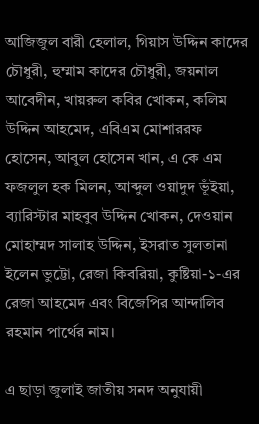আজিজুল বারী হেলাল, গিয়াস উদ্দিন কাদের চৌধুরী, হুম্মাম কাদের চৌধুরী, জয়নাল আবেদীন, খায়রুল কবির খোকন, কলিম উদ্দিন আহমেদ, এবিএম মোশাররফ হোসেন, আবুল হোসেন খান, এ কে এম ফজলুল হক মিলন, আব্দুল ওয়াদুদ ভূঁইয়া, ব্যারিস্টার মাহবুব উদ্দিন খোকন, দেওয়ান মোহাম্মদ সালাহ উদ্দিন, ইসরাত সুলতানা ইলেন ভুট্টো, রেজা কিবরিয়া, কুষ্টিয়া-১-এর রেজা আহমেদ এবং বিজেপির আন্দালিব রহমান পার্থের নাম।

এ ছাড়া জুলাই জাতীয় সনদ অনুযায়ী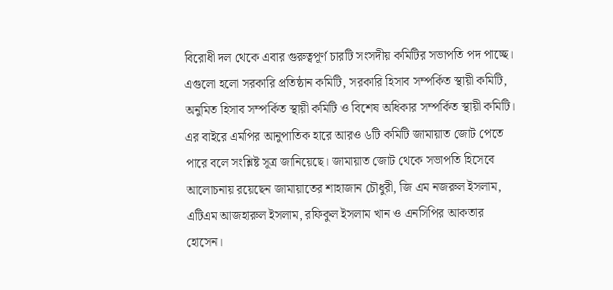বিরোধী দল থেকে এবার গুরুত্বপূর্ণ চারটি সংসদীয় কমিটির সভাপতি পদ পাচ্ছে। এগুলো হলো সরকারি প্রতিষ্ঠান কমিটি, সরকারি হিসাব সম্পর্কিত স্থায়ী কমিটি, অনুমিত হিসাব সম্পর্কিত স্থায়ী কমিটি ও বিশেষ অধিকার সম্পর্কিত স্থায়ী কমিটি। এর বাইরে এমপির আনুপাতিক হারে আরও ৬টি কমিটি জামায়াত জোট পেতে পারে বলে সংশ্লিষ্ট সূত্র জানিয়েছে। জামায়াত জোট থেকে সভাপতি হিসেবে আলোচনায় রয়েছেন জামায়াতের শাহাজান চৌধুরী, জি এম নজরুল ইসলাম, এটিএম আজহারুল ইসলাম, রফিকুল ইসলাম খান ও এনসিপির আকতার হোসেন।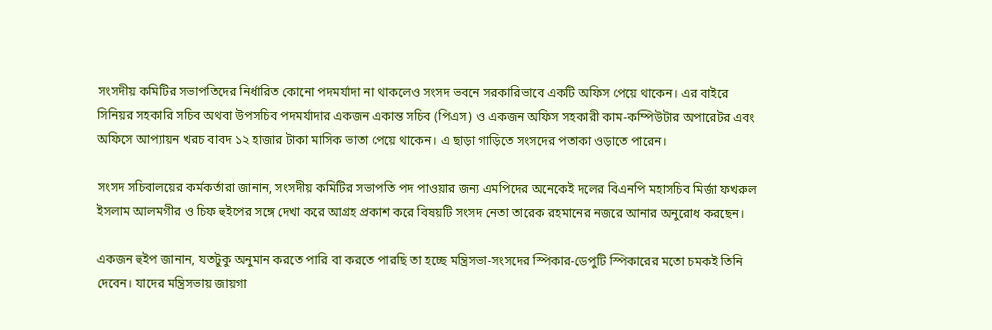সংসদীয় কমিটির সভাপতিদের নির্ধারিত কোনো পদমর্যাদা না থাকলেও সংসদ ভবনে সরকারিভাবে একটি অফিস পেয়ে থাকেন। এর বাইরে সিনিয়র সহকারি সচিব অথবা উপসচিব পদমর্যাদার একজন একান্ত সচিব (পিএস) ও একজন অফিস সহকারী কাম-কম্পিউটার অপারেটর এবং অফিসে আপ্যায়ন খরচ বাবদ ১২ হাজার টাকা মাসিক ভাতা পেয়ে থাকেন। এ ছাড়া গাড়িতে সংসদের পতাকা ওড়াতে পারেন।

সংসদ সচিবালয়ের কর্মকর্তারা জানান, সংসদীয় কমিটির সভাপতি পদ পাওয়ার জন্য এমপিদের অনেকেই দলের বিএনপি মহাসচিব মির্জা ফখরুল ইসলাম আলমগীর ও চিফ হুইপের সঙ্গে দেখা করে আগ্রহ প্রকাশ করে বিষয়টি সংসদ নেতা তারেক রহমানের নজরে আনার অনুরোধ করছেন।

একজন হুইপ জানান, যতটুকু অনুমান করতে পারি বা করতে পারছি তা হচ্ছে মন্ত্রিসভা-সংসদের স্পিকার-ডেপুটি স্পিকারের মতো চমকই তিনি দেবেন। যাদের মন্ত্রিসভায় জায়গা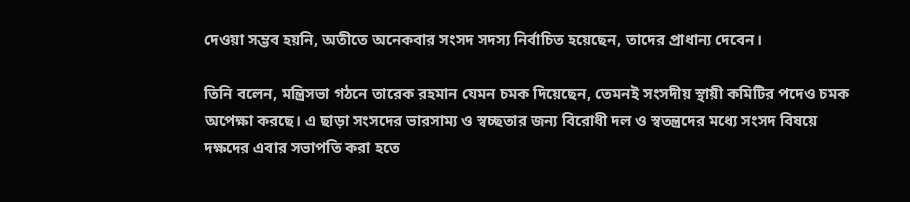দেওয়া সম্ভব হয়নি, অতীতে অনেকবার সংসদ সদস্য নির্বাচিত হয়েছেন, তাদের প্রাধান্য দেবেন।

তিনি বলেন, মন্ত্রিসভা গঠনে তারেক রহমান যেমন চমক দিয়েছেন, তেমনই সংসদীয় স্থায়ী কমিটির পদেও চমক অপেক্ষা করছে। এ ছাড়া সংসদের ভারসাম্য ও স্বচ্ছতার জন্য বিরোধী দল ও স্বতন্ত্রদের মধ্যে সংসদ বিষয়ে দক্ষদের এবার সভাপতি করা হতে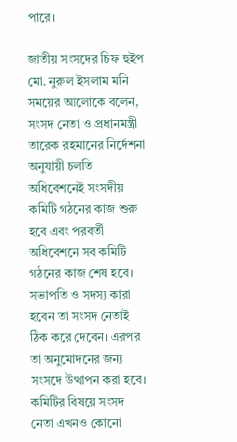পারে।

জাতীয় সংসদের চিফ হুইপ মো. নুরুল ইসলাম মনি সময়ের আলোকে বলেন, সংসদ নেতা ও প্রধানমন্ত্রী তারেক রহমানের নির্দেশনা অনুযায়ী চলতি অধিবেশনেই সংসদীয় কমিটি গঠনের কাজ শুরু হবে এবং পরবর্তী অধিবেশনে সব কমিটি গঠনের কাজ শেষ হবে। সভাপতি ও সদস্য কারা হবেন তা সংসদ নেতাই ঠিক করে দেবেন। এরপর তা অনুমোদনের জন্য সংসদে উত্থাপন করা হবে। কমিটির বিষয়ে সংসদ নেতা এখনও কোনো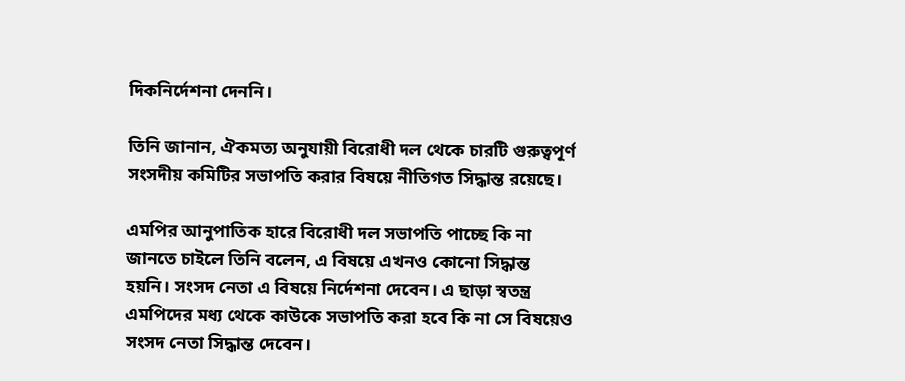দিকনির্দেশনা দেননি।

তিনি জানান, ঐকমত্য অনুযায়ী বিরোধী দল থেকে চারটি গুরুত্বপূর্ণ সংসদীয় কমিটির সভাপতি করার বিষয়ে নীতিগত সিদ্ধান্ত রয়েছে।

এমপির আনুপাতিক হারে বিরোধী দল সভাপতি পাচ্ছে কি না জানতে চাইলে তিনি বলেন, এ বিষয়ে এখনও কোনো সিদ্ধান্ত হয়নি। সংসদ নেতা এ বিষয়ে নির্দেশনা দেবেন। এ ছাড়া স্বতন্ত্র এমপিদের মধ্য থেকে কাউকে সভাপতি করা হবে কি না সে বিষয়েও সংসদ নেতা সিদ্ধান্ত দেবেন।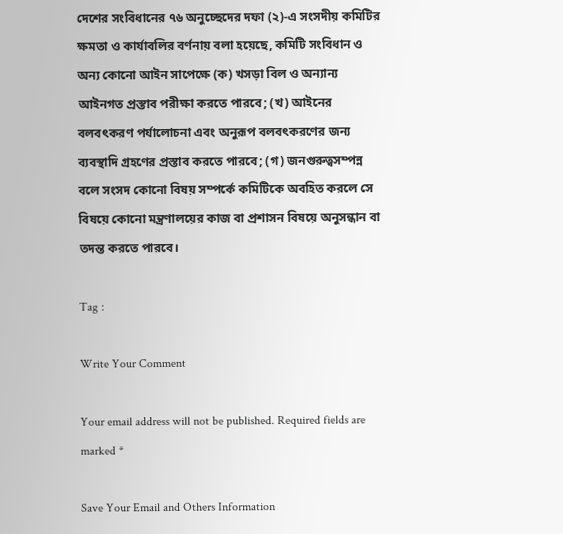দেশের সংবিধানের ৭৬ অনুচ্ছেদের দফা (২)-এ সংসদীয় কমিটির ক্ষমতা ও কার্যাবলির বর্ণনায় বলা হয়েছে, কমিটি সংবিধান ও অন্য কোনো আইন সাপেক্ষে (ক) খসড়া বিল ও অন্যান্য আইনগত প্রস্তাব পরীক্ষা করতে পারবে; (খ) আইনের বলবৎকরণ পর্যালোচনা এবং অনুরূপ বলবৎকরণের জন্য ব্যবস্থাদি গ্রহণের প্রস্তাব করতে পারবে; (গ) জনগুরুত্বসম্পন্ন বলে সংসদ কোনো বিষয় সম্পর্কে কমিটিকে অবহিত করলে সে বিষয়ে কোনো মন্ত্রণালয়ের কাজ বা প্রশাসন বিষয়ে অনুসন্ধান বা তদন্ত করতে পারবে।

Tag :

Write Your Comment

Your email address will not be published. Required fields are marked *

Save Your Email and Others Information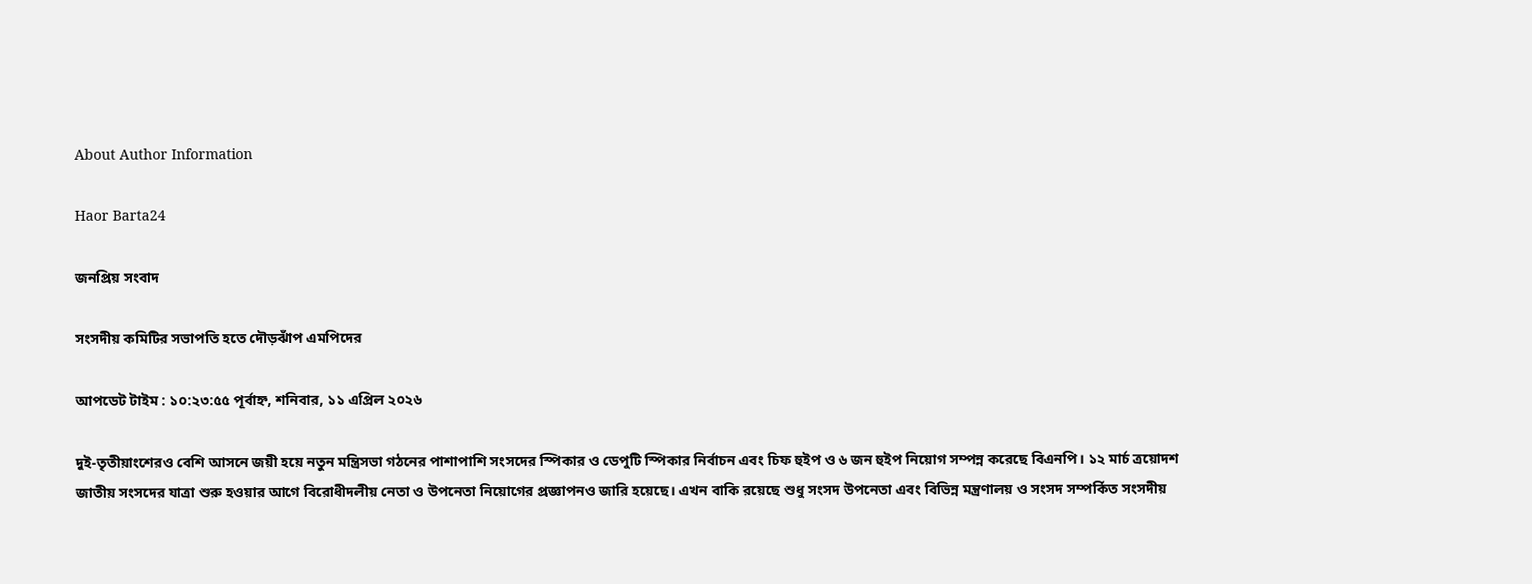About Author Information

Haor Barta24

জনপ্রিয় সংবাদ

সংসদীয় কমিটির সভাপতি হতে দৌড়ঝাঁপ এমপিদের

আপডেট টাইম : ১০:২৩:৫৫ পূর্বাহ্ন, শনিবার, ১১ এপ্রিল ২০২৬

দুই-তৃতীয়াংশেরও বেশি আসনে জয়ী হয়ে নতুন মন্ত্রিসভা গঠনের পাশাপাশি সংসদের স্পিকার ও ডেপুটি স্পিকার নির্বাচন এবং চিফ হুইপ ও ৬ জন হুইপ নিয়োগ সম্পন্ন করেছে বিএনপি। ১২ মার্চ ত্রয়োদশ জাতীয় সংসদের যাত্রা শুরু হওয়ার আগে বিরোধীদলীয় নেতা ও উপনেতা নিয়োগের প্রজ্ঞাপনও জারি হয়েছে। এখন বাকি রয়েছে শুধু সংসদ উপনেতা এবং বিভিন্ন মন্ত্রণালয় ও সংসদ সম্পর্কিত সংসদীয়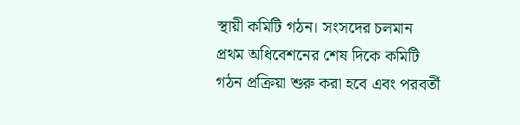স্থায়ী কমিটি গঠন। সংসদের চলমান প্রথম অধিবেশনের শেষ দিকে কমিটি গঠন প্রক্রিয়া শুরু করা হবে এবং পরবর্তী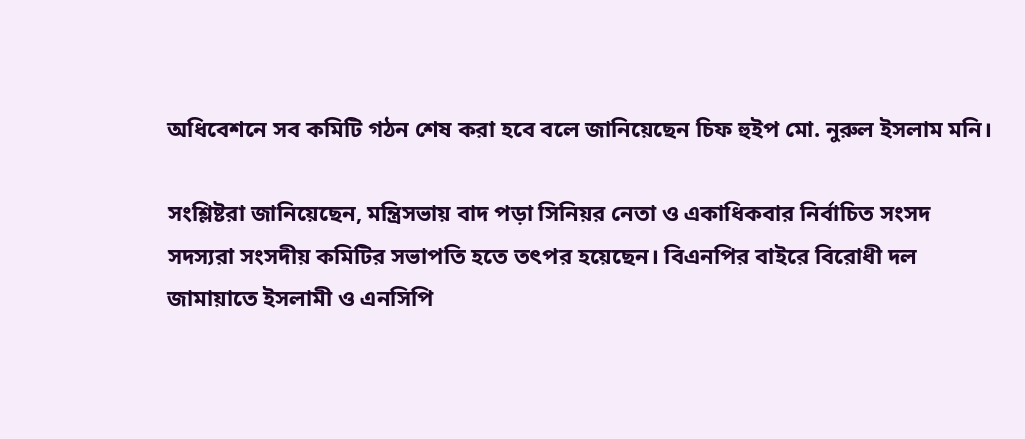অধিবেশনে সব কমিটি গঠন শেষ করা হবে বলে জানিয়েছেন চিফ হুইপ মো. নুরুল ইসলাম মনি।

সংশ্লিষ্টরা জানিয়েছেন, মন্ত্রিসভায় বাদ পড়া সিনিয়র নেতা ও একাধিকবার নির্বাচিত সংসদ সদস্যরা সংসদীয় কমিটির সভাপতি হতে তৎপর হয়েছেন। বিএনপির বাইরে বিরোধী দল জামায়াতে ইসলামী ও এনসিপি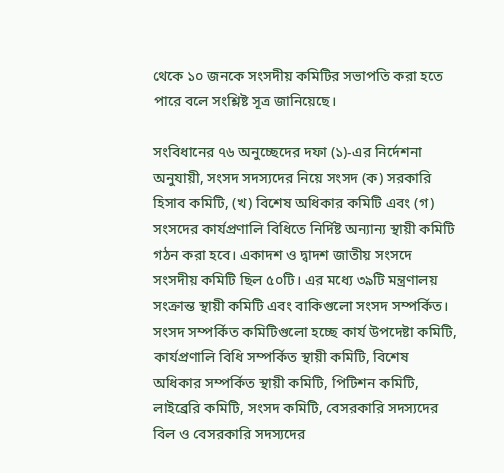থেকে ১০ জনকে সংসদীয় কমিটির সভাপতি করা হতে পারে বলে সংশ্লিষ্ট সূত্র জানিয়েছে।

সংবিধানের ৭৬ অনুচ্ছেদের দফা (১)-এর নির্দেশনা অনুযায়ী, সংসদ সদস্যদের নিয়ে সংসদ (ক) সরকারি হিসাব কমিটি, (খ) বিশেষ অধিকার কমিটি এবং (গ) সংসদের কার্যপ্রণালি বিধিতে নির্দিষ্ট অন্যান্য স্থায়ী কমিটি গঠন করা হবে। একাদশ ও দ্বাদশ জাতীয় সংসদে সংসদীয় কমিটি ছিল ৫০টি। এর মধ্যে ৩৯টি মন্ত্রণালয় সংক্রান্ত স্থায়ী কমিটি এবং বাকিগুলো সংসদ সম্পর্কিত। সংসদ সম্পর্কিত কমিটিগুলো হচ্ছে কার্য উপদেষ্টা কমিটি, কার্যপ্রণালি বিধি সম্পর্কিত স্থায়ী কমিটি, বিশেষ অধিকার সম্পর্কিত স্থায়ী কমিটি, পিটিশন কমিটি, লাইব্রেরি কমিটি, সংসদ কমিটি, বেসরকারি সদস্যদের বিল ও বেসরকারি সদস্যদের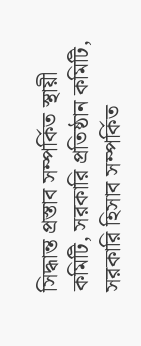সিদ্ধান্ত প্রস্তাব সম্পর্কিত স্থায়ী কমিটি, সরকারি প্রতিষ্ঠান কমিটি, সরকারি হিসাব সম্পর্কিত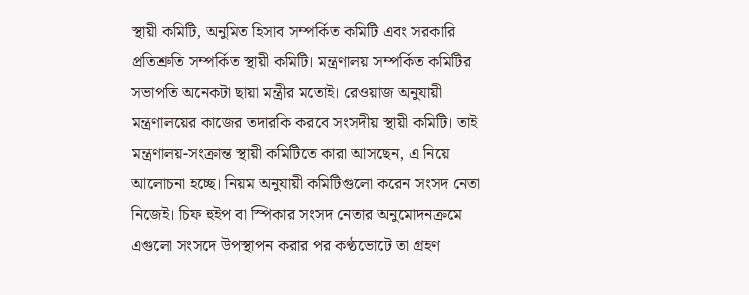স্থায়ী কমিটি, অনুমিত হিসাব সম্পর্কিত কমিটি এবং সরকারি প্রতিশ্রুতি সম্পর্কিত স্থায়ী কমিটি। মন্ত্রণালয় সম্পর্কিত কমিটির সভাপতি অনেকটা ছায়া মন্ত্রীর মতোই। রেওয়াজ অনুযায়ী মন্ত্রণালয়ের কাজের তদারকি করবে সংসদীয় স্থায়ী কমিটি। তাই মন্ত্রণালয়-সংক্রান্ত স্থায়ী কমিটিতে কারা আসছেন, এ নিয়ে আলোচনা হচ্ছে। নিয়ম অনুযায়ী কমিটিগুলো করেন সংসদ নেতা নিজেই। চিফ হুইপ বা স্পিকার সংসদ নেতার অনুমোদনক্রমে এগুলো সংসদে উপস্থাপন করার পর কণ্ঠভোটে তা গ্রহণ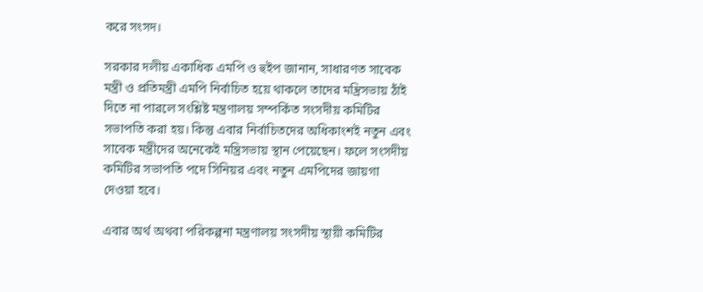করে সংসদ।

সরকার দলীয় একাধিক এমপি ও হুইপ জানান, সাধারণত সাবেক মন্ত্রী ও প্রতিমন্ত্রী এমপি নির্বাচিত হয়ে থাকলে তাদের মন্ত্রিসভায় ঠাঁই দিতে না পারলে সংশ্লিষ্ট মন্ত্রণালয় সম্পর্কিত সংসদীয় কমিটির সভাপতি করা হয়। কিন্তু এবার নির্বাচিতদের অধিকাংশই নতুন এবং সাবেক মন্ত্রীদের অনেকেই মন্ত্রিসভায় স্থান পেয়েছেন। ফলে সংসদীয় কমিটির সভাপতি পদে সিনিয়র এবং নতুন এমপিদের জায়গা দেওয়া হবে।

এবার অর্থ অথবা পরিকল্পনা মন্ত্রণালয় সংসদীয় স্থায়ী কমিটির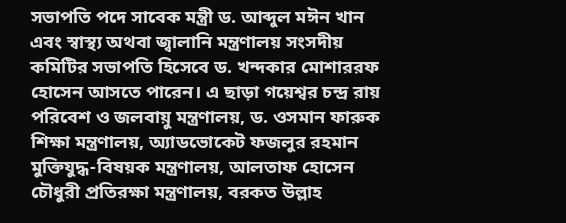সভাপতি পদে সাবেক মন্ত্রী ড. আব্দুল মঈন খান এবং স্বাস্থ্য অথবা জ্বালানি মন্ত্রণালয় সংসদীয় কমিটির সভাপতি হিসেবে ড. খন্দকার মোশাররফ হোসেন আসতে পারেন। এ ছাড়া গয়েশ্বর চন্দ্র রায় পরিবেশ ও জলবায়ু মন্ত্রণালয়, ড. ওসমান ফারুক শিক্ষা মন্ত্রণালয়, অ্যাডভোকেট ফজলুর রহমান মুক্তিযুদ্ধ-বিষয়ক মন্ত্রণালয়, আলতাফ হোসেন চৌধুরী প্রতিরক্ষা মন্ত্রণালয়, বরকত উল্লাহ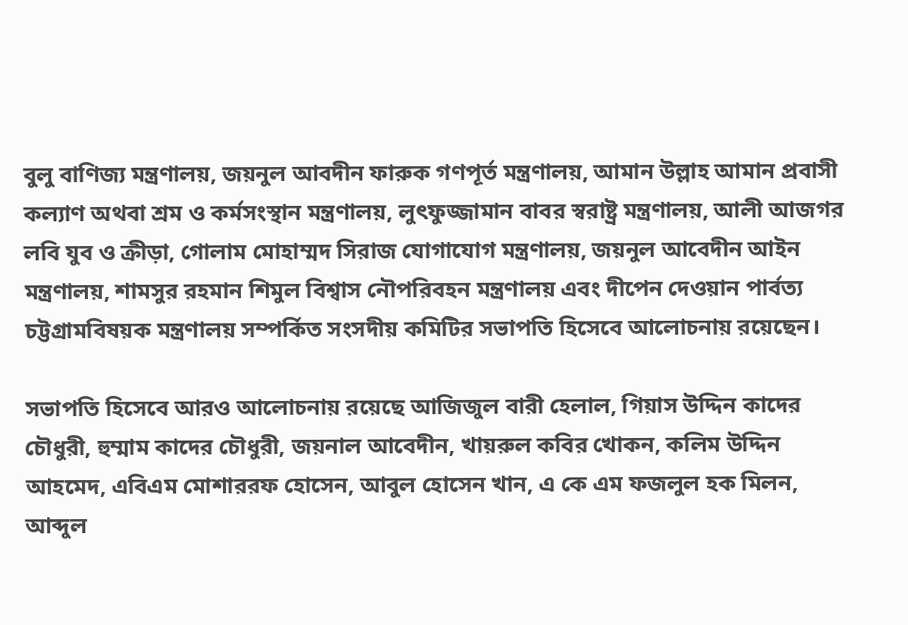বুলু বাণিজ্য মন্ত্রণালয়, জয়নুল আবদীন ফারুক গণপূর্ত মন্ত্রণালয়, আমান উল্লাহ আমান প্রবাসী কল্যাণ অথবা শ্রম ও কর্মসংস্থান মন্ত্রণালয়, লুৎফুজ্জামান বাবর স্বরাষ্ট্র মন্ত্রণালয়, আলী আজগর লবি যুব ও ক্রীড়া, গোলাম মোহাম্মদ সিরাজ যোগাযোগ মন্ত্রণালয়, জয়নুল আবেদীন আইন মন্ত্রণালয়, শামসুর রহমান শিমুল বিশ্বাস নৌপরিবহন মন্ত্রণালয় এবং দীপেন দেওয়ান পার্বত্য চট্টগ্রামবিষয়ক মন্ত্রণালয় সম্পর্কিত সংসদীয় কমিটির সভাপতি হিসেবে আলোচনায় রয়েছেন।

সভাপতি হিসেবে আরও আলোচনায় রয়েছে আজিজুল বারী হেলাল, গিয়াস উদ্দিন কাদের চৌধুরী, হুম্মাম কাদের চৌধুরী, জয়নাল আবেদীন, খায়রুল কবির খোকন, কলিম উদ্দিন আহমেদ, এবিএম মোশাররফ হোসেন, আবুল হোসেন খান, এ কে এম ফজলুল হক মিলন, আব্দুল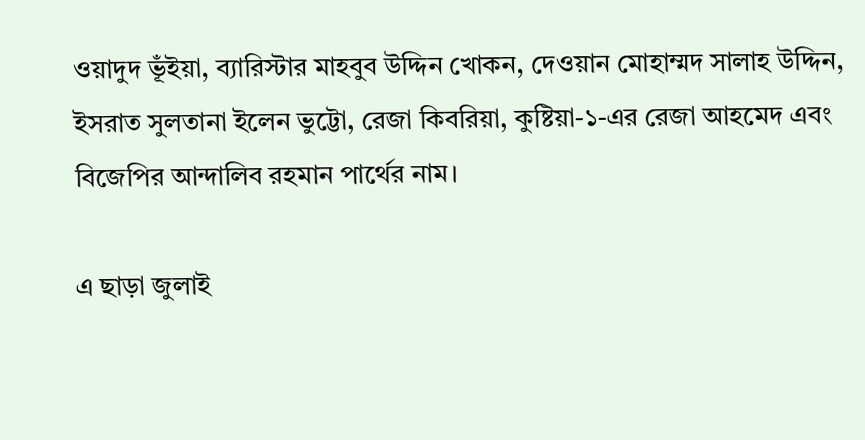ওয়াদুদ ভূঁইয়া, ব্যারিস্টার মাহবুব উদ্দিন খোকন, দেওয়ান মোহাম্মদ সালাহ উদ্দিন, ইসরাত সুলতানা ইলেন ভুট্টো, রেজা কিবরিয়া, কুষ্টিয়া-১-এর রেজা আহমেদ এবং বিজেপির আন্দালিব রহমান পার্থের নাম।

এ ছাড়া জুলাই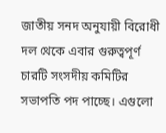জাতীয় সনদ অনুযায়ী বিরোধী দল থেকে এবার গুরুত্বপূর্ণ চারটি সংসদীয় কমিটির সভাপতি পদ পাচ্ছে। এগুলো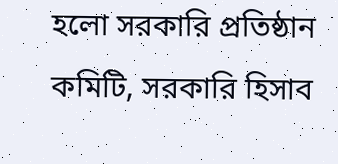হলো সরকারি প্রতিষ্ঠান কমিটি, সরকারি হিসাব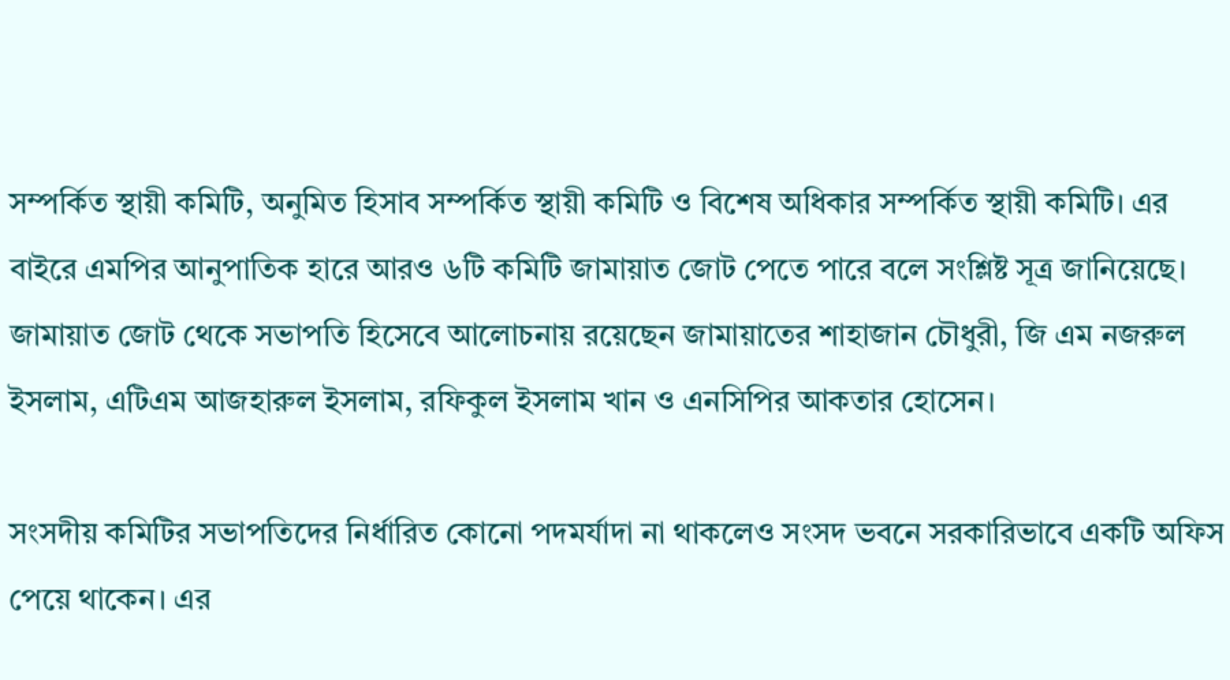সম্পর্কিত স্থায়ী কমিটি, অনুমিত হিসাব সম্পর্কিত স্থায়ী কমিটি ও বিশেষ অধিকার সম্পর্কিত স্থায়ী কমিটি। এর বাইরে এমপির আনুপাতিক হারে আরও ৬টি কমিটি জামায়াত জোট পেতে পারে বলে সংশ্লিষ্ট সূত্র জানিয়েছে। জামায়াত জোট থেকে সভাপতি হিসেবে আলোচনায় রয়েছেন জামায়াতের শাহাজান চৌধুরী, জি এম নজরুল ইসলাম, এটিএম আজহারুল ইসলাম, রফিকুল ইসলাম খান ও এনসিপির আকতার হোসেন।

সংসদীয় কমিটির সভাপতিদের নির্ধারিত কোনো পদমর্যাদা না থাকলেও সংসদ ভবনে সরকারিভাবে একটি অফিস পেয়ে থাকেন। এর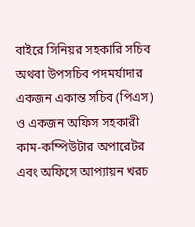বাইরে সিনিয়র সহকারি সচিব অথবা উপসচিব পদমর্যাদার একজন একান্ত সচিব (পিএস) ও একজন অফিস সহকারী কাম-কম্পিউটার অপারেটর এবং অফিসে আপ্যায়ন খরচ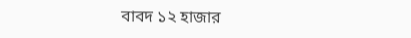বাবদ ১২ হাজার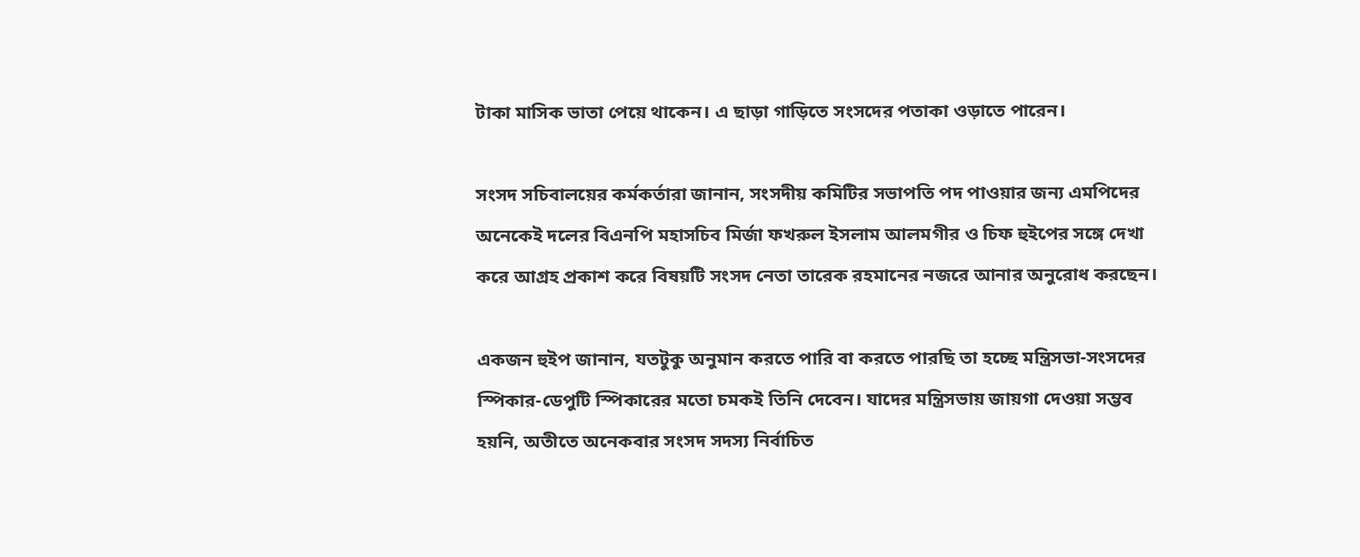টাকা মাসিক ভাতা পেয়ে থাকেন। এ ছাড়া গাড়িতে সংসদের পতাকা ওড়াতে পারেন।

সংসদ সচিবালয়ের কর্মকর্তারা জানান, সংসদীয় কমিটির সভাপতি পদ পাওয়ার জন্য এমপিদের অনেকেই দলের বিএনপি মহাসচিব মির্জা ফখরুল ইসলাম আলমগীর ও চিফ হুইপের সঙ্গে দেখা করে আগ্রহ প্রকাশ করে বিষয়টি সংসদ নেতা তারেক রহমানের নজরে আনার অনুরোধ করছেন।

একজন হুইপ জানান, যতটুকু অনুমান করতে পারি বা করতে পারছি তা হচ্ছে মন্ত্রিসভা-সংসদের স্পিকার-ডেপুটি স্পিকারের মতো চমকই তিনি দেবেন। যাদের মন্ত্রিসভায় জায়গা দেওয়া সম্ভব হয়নি, অতীতে অনেকবার সংসদ সদস্য নির্বাচিত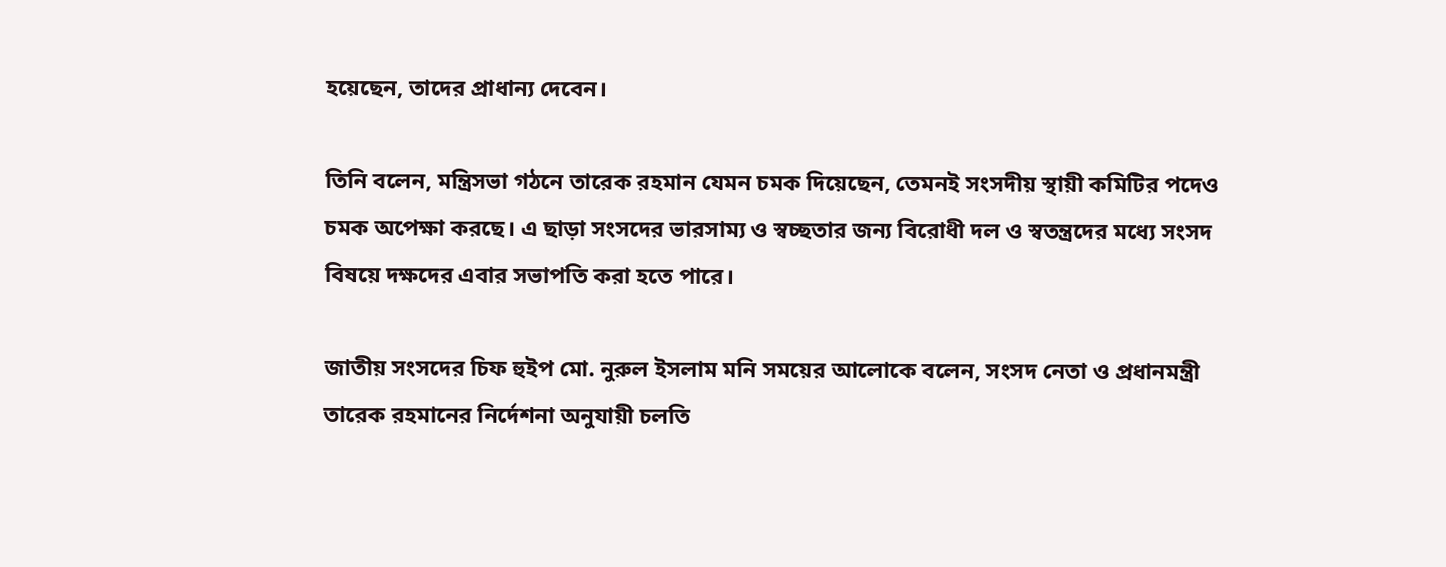হয়েছেন, তাদের প্রাধান্য দেবেন।

তিনি বলেন, মন্ত্রিসভা গঠনে তারেক রহমান যেমন চমক দিয়েছেন, তেমনই সংসদীয় স্থায়ী কমিটির পদেও চমক অপেক্ষা করছে। এ ছাড়া সংসদের ভারসাম্য ও স্বচ্ছতার জন্য বিরোধী দল ও স্বতন্ত্রদের মধ্যে সংসদ বিষয়ে দক্ষদের এবার সভাপতি করা হতে পারে।

জাতীয় সংসদের চিফ হুইপ মো. নুরুল ইসলাম মনি সময়ের আলোকে বলেন, সংসদ নেতা ও প্রধানমন্ত্রী তারেক রহমানের নির্দেশনা অনুযায়ী চলতি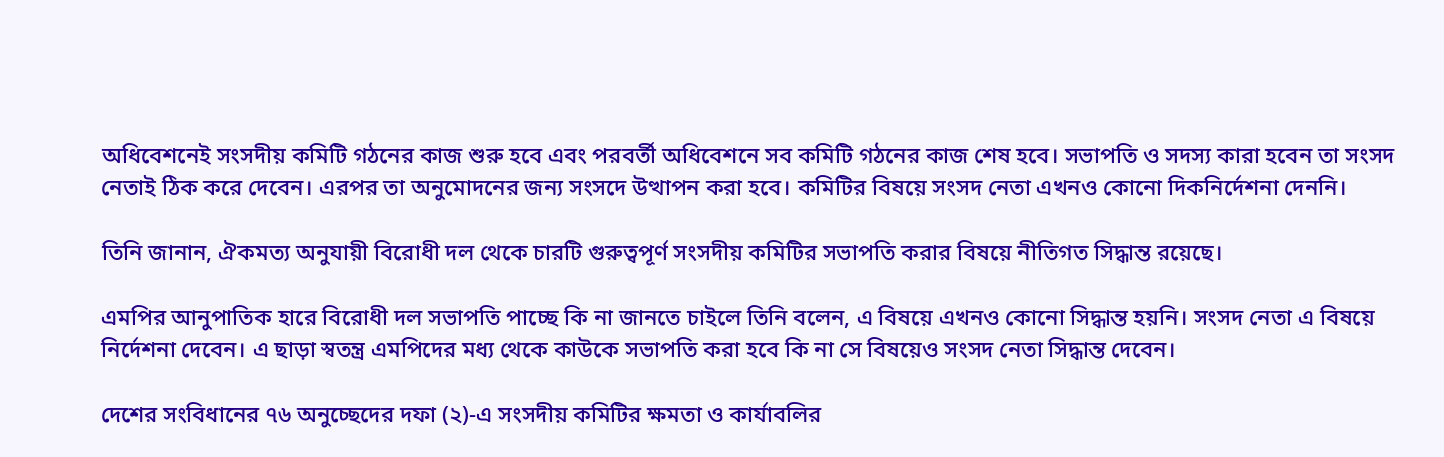অধিবেশনেই সংসদীয় কমিটি গঠনের কাজ শুরু হবে এবং পরবর্তী অধিবেশনে সব কমিটি গঠনের কাজ শেষ হবে। সভাপতি ও সদস্য কারা হবেন তা সংসদ নেতাই ঠিক করে দেবেন। এরপর তা অনুমোদনের জন্য সংসদে উত্থাপন করা হবে। কমিটির বিষয়ে সংসদ নেতা এখনও কোনো দিকনির্দেশনা দেননি।

তিনি জানান, ঐকমত্য অনুযায়ী বিরোধী দল থেকে চারটি গুরুত্বপূর্ণ সংসদীয় কমিটির সভাপতি করার বিষয়ে নীতিগত সিদ্ধান্ত রয়েছে।

এমপির আনুপাতিক হারে বিরোধী দল সভাপতি পাচ্ছে কি না জানতে চাইলে তিনি বলেন, এ বিষয়ে এখনও কোনো সিদ্ধান্ত হয়নি। সংসদ নেতা এ বিষয়ে নির্দেশনা দেবেন। এ ছাড়া স্বতন্ত্র এমপিদের মধ্য থেকে কাউকে সভাপতি করা হবে কি না সে বিষয়েও সংসদ নেতা সিদ্ধান্ত দেবেন।

দেশের সংবিধানের ৭৬ অনুচ্ছেদের দফা (২)-এ সংসদীয় কমিটির ক্ষমতা ও কার্যাবলির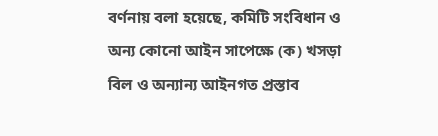বর্ণনায় বলা হয়েছে, কমিটি সংবিধান ও অন্য কোনো আইন সাপেক্ষে (ক) খসড়া বিল ও অন্যান্য আইনগত প্রস্তাব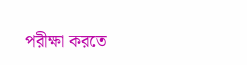পরীক্ষা করতে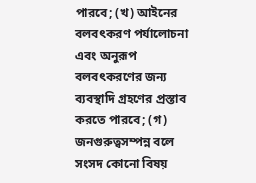পারবে; (খ) আইনের বলবৎকরণ পর্যালোচনা এবং অনুরূপ বলবৎকরণের জন্য ব্যবস্থাদি গ্রহণের প্রস্তাব করতে পারবে; (গ) জনগুরুত্বসম্পন্ন বলে সংসদ কোনো বিষয়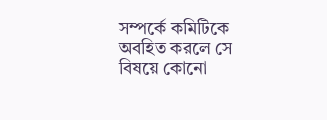সম্পর্কে কমিটিকে অবহিত করলে সে বিষয়ে কোনো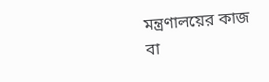মন্ত্রণালয়ের কাজ বা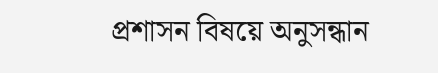প্রশাসন বিষয়ে অনুসন্ধান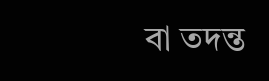বা তদন্ত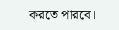করতে পারবে।